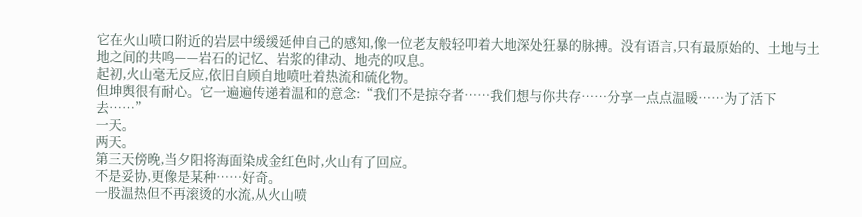它在火山喷口附近的岩层中缓缓延伸自己的感知,像一位老友般轻叩着大地深处狂暴的脉搏。没有语言,只有最原始的、土地与土地之间的共鸣——岩石的记忆、岩浆的律动、地壳的叹息。
起初,火山毫无反应,依旧自顾自地喷吐着热流和硫化物。
但坤舆很有耐心。它一遍遍传递着温和的意念:“我们不是掠夺者……我们想与你共存……分享一点点温暖……为了活下去……”
一天。
两天。
第三天傍晚,当夕阳将海面染成金红色时,火山有了回应。
不是妥协,更像是某种……好奇。
一股温热但不再滚烫的水流,从火山喷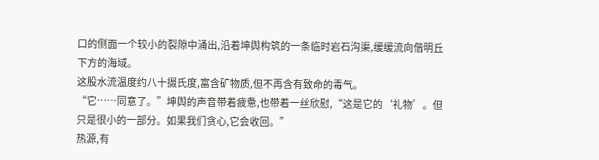口的侧面一个较小的裂隙中涌出,沿着坤舆构筑的一条临时岩石沟渠,缓缓流向偕明丘下方的海域。
这股水流温度约八十摄氏度,富含矿物质,但不再含有致命的毒气。
“它……同意了。”坤舆的声音带着疲惫,也带着一丝欣慰,“这是它的‘礼物’。但只是很小的一部分。如果我们贪心,它会收回。”
热源,有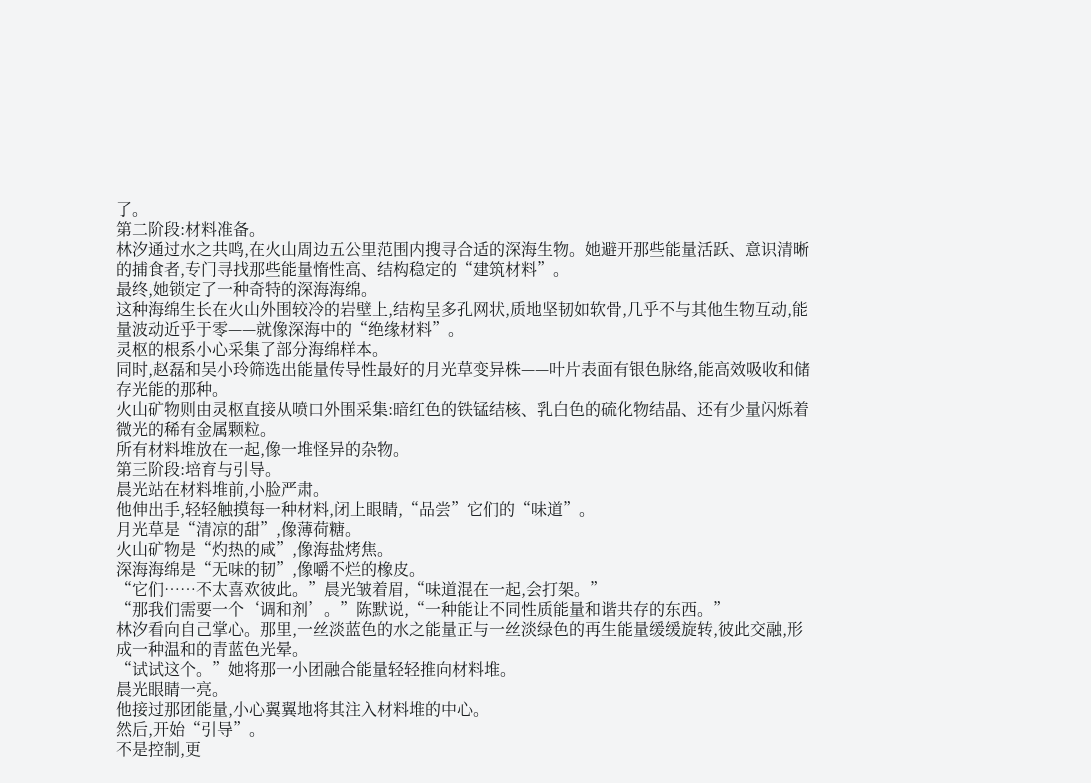了。
第二阶段:材料准备。
林汐通过水之共鸣,在火山周边五公里范围内搜寻合适的深海生物。她避开那些能量活跃、意识清晰的捕食者,专门寻找那些能量惰性高、结构稳定的“建筑材料”。
最终,她锁定了一种奇特的深海海绵。
这种海绵生长在火山外围较冷的岩壁上,结构呈多孔网状,质地坚韧如软骨,几乎不与其他生物互动,能量波动近乎于零——就像深海中的“绝缘材料”。
灵枢的根系小心采集了部分海绵样本。
同时,赵磊和吴小玲筛选出能量传导性最好的月光草变异株——叶片表面有银色脉络,能高效吸收和储存光能的那种。
火山矿物则由灵枢直接从喷口外围采集:暗红色的铁锰结核、乳白色的硫化物结晶、还有少量闪烁着微光的稀有金属颗粒。
所有材料堆放在一起,像一堆怪异的杂物。
第三阶段:培育与引导。
晨光站在材料堆前,小脸严肃。
他伸出手,轻轻触摸每一种材料,闭上眼睛,“品尝”它们的“味道”。
月光草是“清凉的甜”,像薄荷糖。
火山矿物是“灼热的咸”,像海盐烤焦。
深海海绵是“无味的韧”,像嚼不烂的橡皮。
“它们……不太喜欢彼此。”晨光皱着眉,“味道混在一起,会打架。”
“那我们需要一个‘调和剂’。”陈默说,“一种能让不同性质能量和谐共存的东西。”
林汐看向自己掌心。那里,一丝淡蓝色的水之能量正与一丝淡绿色的再生能量缓缓旋转,彼此交融,形成一种温和的青蓝色光晕。
“试试这个。”她将那一小团融合能量轻轻推向材料堆。
晨光眼睛一亮。
他接过那团能量,小心翼翼地将其注入材料堆的中心。
然后,开始“引导”。
不是控制,更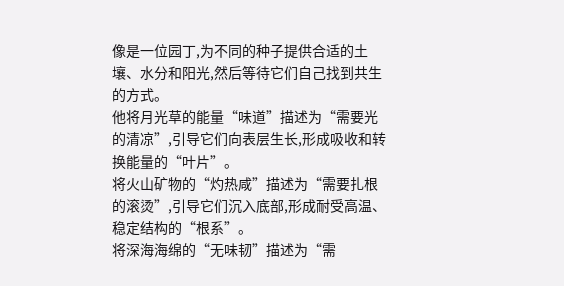像是一位园丁,为不同的种子提供合适的土壤、水分和阳光,然后等待它们自己找到共生的方式。
他将月光草的能量“味道”描述为“需要光的清凉”,引导它们向表层生长,形成吸收和转换能量的“叶片”。
将火山矿物的“灼热咸”描述为“需要扎根的滚烫”,引导它们沉入底部,形成耐受高温、稳定结构的“根系”。
将深海海绵的“无味韧”描述为“需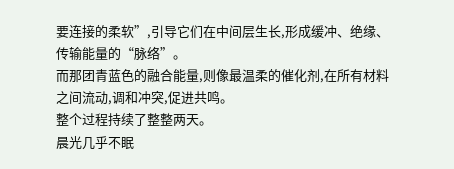要连接的柔软”,引导它们在中间层生长,形成缓冲、绝缘、传输能量的“脉络”。
而那团青蓝色的融合能量,则像最温柔的催化剂,在所有材料之间流动,调和冲突,促进共鸣。
整个过程持续了整整两天。
晨光几乎不眠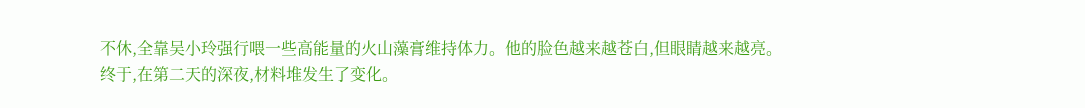不休,全靠吴小玲强行喂一些高能量的火山藻膏维持体力。他的脸色越来越苍白,但眼睛越来越亮。
终于,在第二天的深夜,材料堆发生了变化。